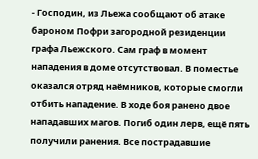- Господин, из Льежа сообщают об атаке бароном Пофри загородной резиденции графа Льежского. Сам граф в момент нападения в доме отсутствовал. В поместье оказался отряд наёмников, которые смогли отбить нападение. В ходе боя ранено двое нападавших магов. Погиб один лерв, ещё пять получили ранения. Все пострадавшие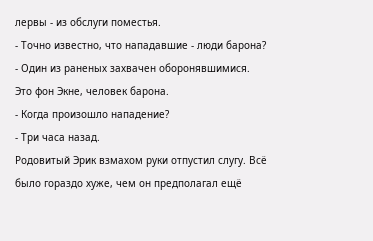лервы - из обслуги поместья.
- Точно известно, что нападавшие - люди барона?
- Один из раненых захвачен оборонявшимися. Это фон Экне, человек барона.
- Когда произошло нападение?
- Три часа назад.
Родовитый Эрик взмахом руки отпустил слугу. Всё было гораздо хуже, чем он предполагал ещё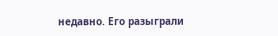недавно. Его разыграли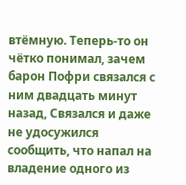втёмную. Теперь-то он чётко понимал, зачем барон Пофри связался с ним двадцать минут назад, Связался и даже не удосужился сообщить, что напал на владение одного из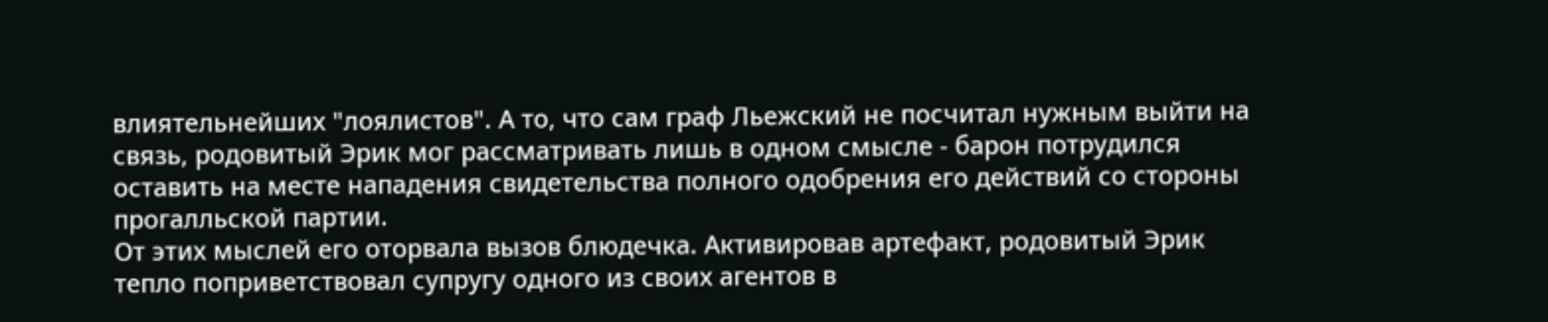влиятельнейших "лоялистов". А то, что сам граф Льежский не посчитал нужным выйти на связь, родовитый Эрик мог рассматривать лишь в одном смысле - барон потрудился оставить на месте нападения свидетельства полного одобрения его действий со стороны прогалльской партии.
От этих мыслей его оторвала вызов блюдечка. Активировав артефакт, родовитый Эрик тепло поприветствовал супругу одного из своих агентов в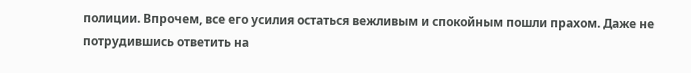полиции. Впрочем, все его усилия остаться вежливым и спокойным пошли прахом. Даже не потрудившись ответить на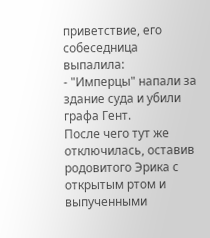приветствие, его собеседница выпалила:
- "Имперцы" напали за здание суда и убили графа Гент.
После чего тут же отключилась, оставив родовитого Эрика с открытым ртом и выпученными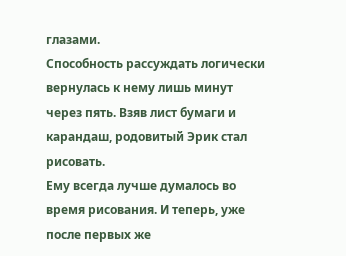глазами.
Способность рассуждать логически вернулась к нему лишь минут через пять. Взяв лист бумаги и карандаш, родовитый Эрик стал рисовать.
Ему всегда лучше думалось во время рисования. И теперь, уже после первых же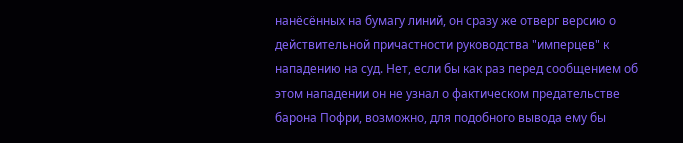нанёсённых на бумагу линий, он сразу же отверг версию о действительной причастности руководства "имперцев" к нападению на суд. Нет, если бы как раз перед сообщением об этом нападении он не узнал о фактическом предательстве барона Пофри, возможно, для подобного вывода ему бы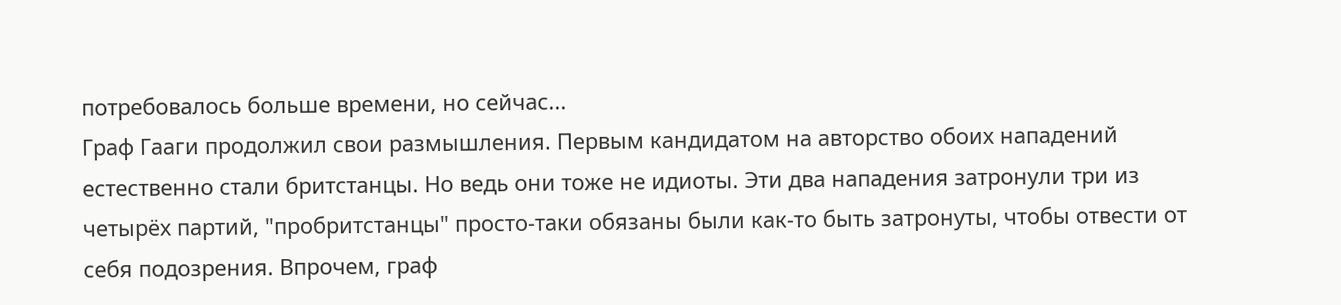потребовалось больше времени, но сейчас...
Граф Гааги продолжил свои размышления. Первым кандидатом на авторство обоих нападений естественно стали бритстанцы. Но ведь они тоже не идиоты. Эти два нападения затронули три из четырёх партий, "пробритстанцы" просто-таки обязаны были как-то быть затронуты, чтобы отвести от себя подозрения. Впрочем, граф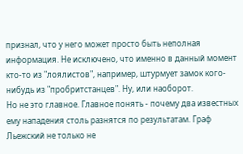признал, что у него может просто быть неполная информация. Не исключено, что именно в данный момент кто-то из "лоялистов", например, штурмует замок кого-нибудь из "пробритстанцев". Ну, или наоборот.
Но не это главное. Главное понять - почему два известных ему нападения столь разнятся по результатам. Граф Льежский не только не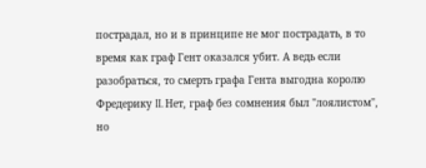пострадал, но и в принципе не мог пострадать, в то время как граф Гент оказался убит. А ведь если разобраться, то смерть графа Гента выгодна королю Фредерику II. Нет, граф без сомнения был "лоялистом", но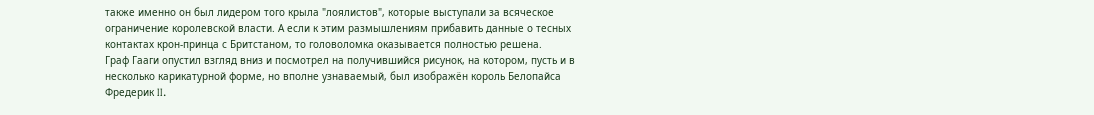также именно он был лидером того крыла "лоялистов", которые выступали за всяческое ограничение королевской власти. А если к этим размышлениям прибавить данные о тесных контактах крон-принца с Бритстаном, то головоломка оказывается полностью решена.
Граф Гааги опустил взгляд вниз и посмотрел на получившийся рисунок, на котором, пусть и в несколько карикатурной форме, но вполне узнаваемый, был изображён король Белопайса Фредерик II.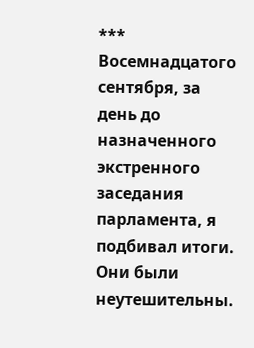***
Восемнадцатого сентября, за день до назначенного экстренного заседания парламента, я подбивал итоги. Они были неутешительны.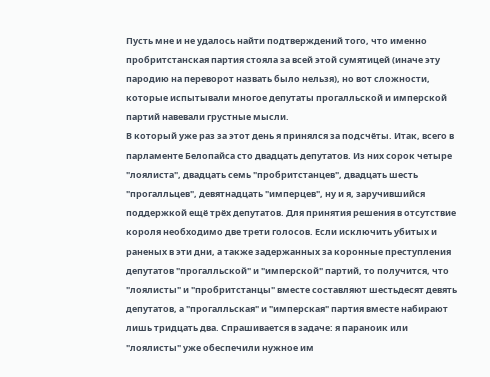Пусть мне и не удалось найти подтверждений того, что именно пробритстанская партия стояла за всей этой сумятицей (иначе эту пародию на переворот назвать было нельзя), но вот сложности, которые испытывали многое депутаты прогалльской и имперской партий навевали грустные мысли.
В который уже раз за этот день я принялся за подсчёты. Итак, всего в парламенте Белопайса сто двадцать депутатов. Из них сорок четыре "лоялиста", двадцать семь "пробритстанцев", двадцать шесть "прогалльцев", девятнадцать "имперцев", ну и я, заручившийся поддержкой ещё трёх депутатов. Для принятия решения в отсутствие короля необходимо две трети голосов. Если исключить убитых и раненых в эти дни, а также задержанных за коронные преступления депутатов "прогалльской" и "имперской" партий, то получится, что "лоялисты" и "пробритстанцы" вместе составляют шестьдесят девять депутатов, а "прогалльская" и "имперская" партия вместе набирают лишь тридцать два. Спрашивается в задаче: я параноик или "лоялисты" уже обеспечили нужное им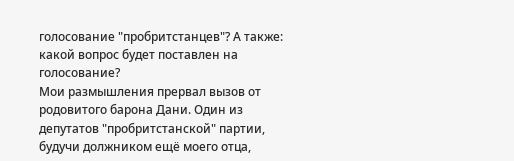голосование "пробритстанцев"? А также: какой вопрос будет поставлен на голосование?
Мои размышления прервал вызов от родовитого барона Дани. Один из депутатов "пробритстанской" партии, будучи должником ещё моего отца,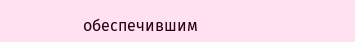обеспечившим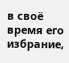в своё время его избрание,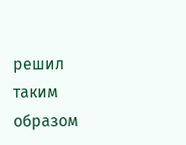решил таким образом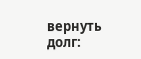вернуть долг: